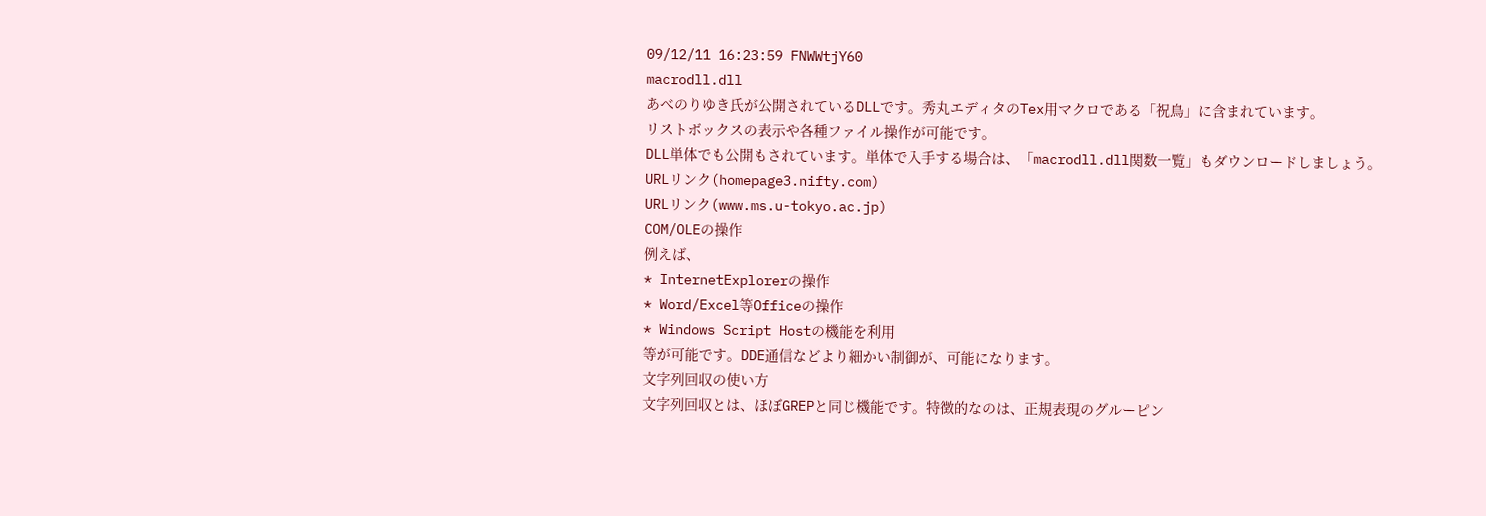09/12/11 16:23:59 FNWWtjY60
macrodll.dll
あべのりゆき氏が公開されているDLLです。秀丸エディタのTex用マクロである「祝鳥」に含まれています。
リストボックスの表示や各種ファイル操作が可能です。
DLL単体でも公開もされています。単体で入手する場合は、「macrodll.dll関数一覧」もダウンロードしましょう。
URLリンク(homepage3.nifty.com)
URLリンク(www.ms.u-tokyo.ac.jp)
COM/OLEの操作
例えば、
* InternetExplorerの操作
* Word/Excel等Officeの操作
* Windows Script Hostの機能を利用
等が可能です。DDE通信などより細かい制御が、可能になります。
文字列回収の使い方
文字列回収とは、ほぼGREPと同じ機能です。特徴的なのは、正規表現のグルーピン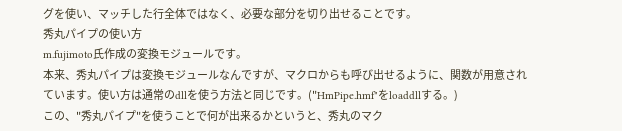グを使い、マッチした行全体ではなく、必要な部分を切り出せることです。
秀丸パイプの使い方
m.fujimoto氏作成の変換モジュールです。
本来、秀丸パイプは変換モジュールなんですが、マクロからも呼び出せるように、関数が用意されています。使い方は通常のdllを使う方法と同じです。("HmPipe.hmf"をloaddllする。)
この、"秀丸パイプ"を使うことで何が出来るかというと、秀丸のマク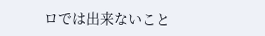ロでは出来ないこと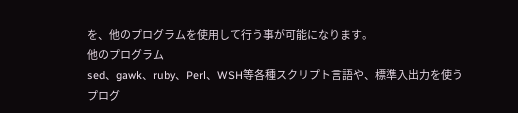を、他のプログラムを使用して行う事が可能になります。
他のプログラム
sed、gawk、ruby、Perl、WSH等各種スクリプト言語や、標準入出力を使うプログ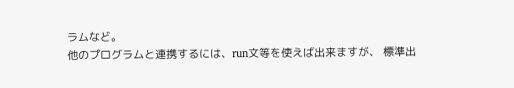ラムなど。
他のプログラムと連携するには、run文等を使えば出来ますが、 標準出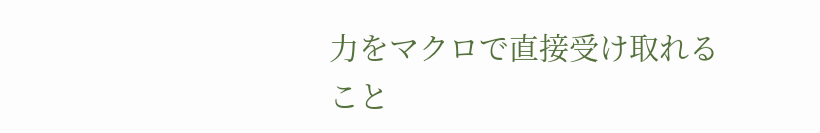力をマクロで直接受け取れること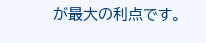が最大の利点です。